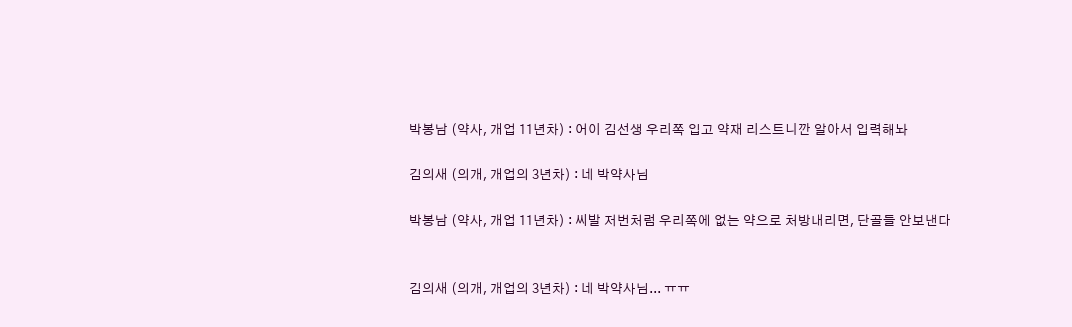박봉남 (약사, 개업 11년차) : 어이 김선생 우리쪽 입고 약재 리스트니깐 알아서 입력해놔

김의새 (의개, 개업의 3년차) : 네 박약사님

박봉남 (약사, 개업 11년차) : 씨발 저번처럼 우리쪽에 없는 약으로 처방내리면, 단골들 안보낸다


김의새 (의개, 개업의 3년차) : 네 박약사님... ㅠㅠ